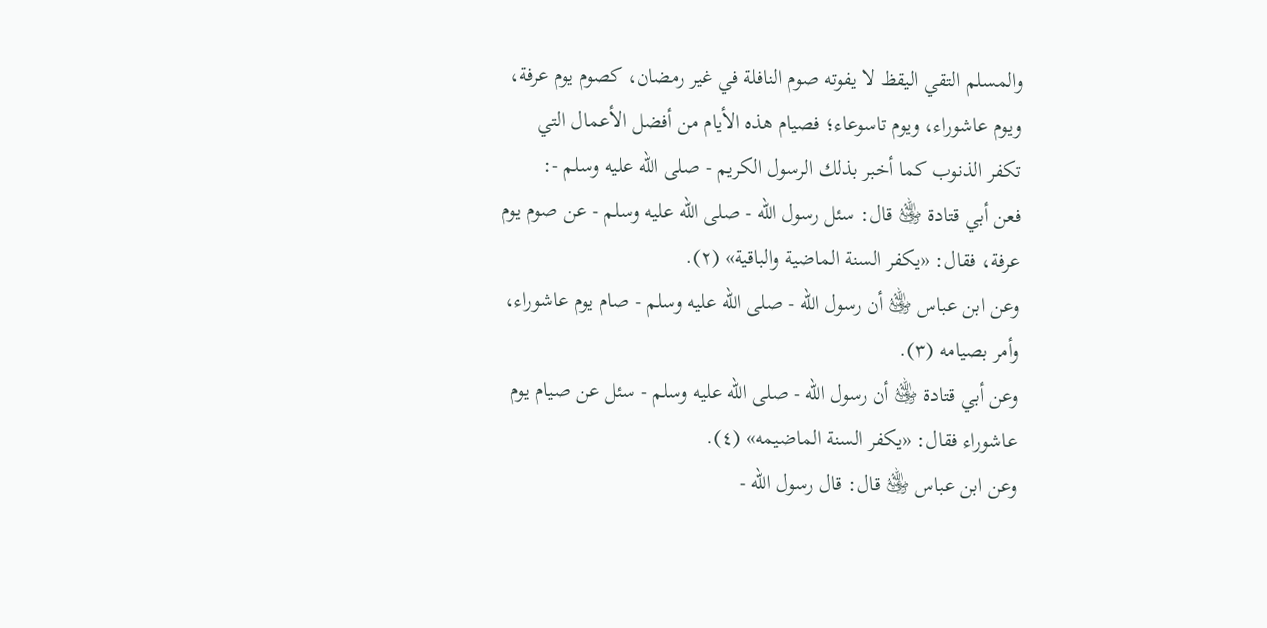والمسلم التقي اليقظ لا يفوته صوم النافلة في غير رمضان، كصوم يوم عرفة، ويوم عاشوراء، ويوم تاسوعاء؛ فصيام هذه الأيام من أفضل الأعمال التي تكفر الذنوب كما أخبر بذلك الرسول الكريم - صلى الله عليه وسلم -:
فعن أبي قتادة ﵁ قال: سئل رسول الله - صلى الله عليه وسلم - عن صوم يوم عرفة، فقال: «يكفر السنة الماضية والباقية» (٢).
وعن ابن عباس ﵁ أن رسول الله - صلى الله عليه وسلم - صام يوم عاشوراء، وأمر بصيامه (٣).
وعن أبي قتادة ﵁ أن رسول الله - صلى الله عليه وسلم - سئل عن صيام يوم عاشوراء فقال: «يكفر السنة الماضيمه» (٤).
وعن ابن عباس ﵁ قال: قال رسول الله -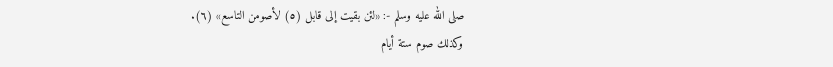صلى الله عليه وسلم -: «لئن بقيت إلى قابل (٥) لأصومن التاسع» (٦).
وكذلك صوم ستة أيام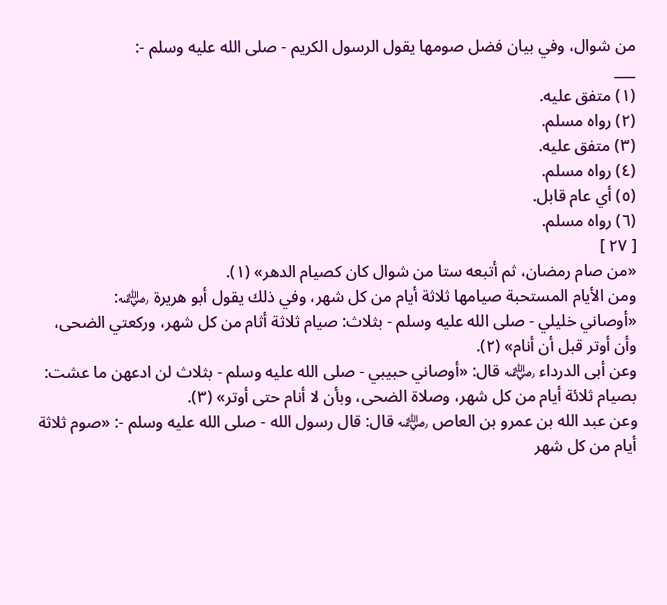من شوال، وفي بيان فضل صومها يقول الرسول الكريم - صلى الله عليه وسلم -:
___
(١) متفق عليه.
(٢) رواه مسلم.
(٣) متفق عليه.
(٤) رواه مسلم.
(٥) أي عام قابل.
(٦) رواه مسلم.
[ ٢٧ ]
«من صام رمضان، ثم أتبعه ستا من شوال كان كصيام الدهر» (١).
ومن الأيام المستحبة صيامها ثلاثة أيام من كل شهر، وفي ذلك يقول أبو هريرة ﵁:
«أوصاني خليلي - صلى الله عليه وسلم - بثلاث: صيام ثلاثة أثام من كل شهر، وركعتي الضحى، وأن أوتر قبل أن أنام» (٢).
وعن أبى الدرداء ﵁ قال: «أوصاني حبيبي - صلى الله عليه وسلم - بثلاث لن ادعهن ما عشت: بصيام ثلائة أيام من كل شهر، وصلاة الضحى، وبأن لا أنام حتى أوتر» (٣).
وعن عبد الله بن عمرو بن العاص ﵁ قال: قال رسول الله - صلى الله عليه وسلم -: «صوم ثلاثة أيام من كل شهر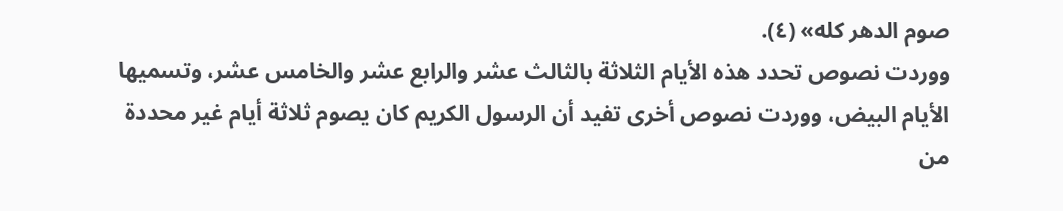صوم الدهر كله» (٤).
ووردت نصوص تحدد هذه الأيام الثلاثة بالثالث عشر والرابع عشر والخامس عشر، وتسميها الأيام البيض، ووردت نصوص أخرى تفيد أن الرسول الكريم كان يصوم ثلاثة أيام غير محددة من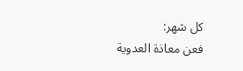كل شهر:
فعن معاذة العدوية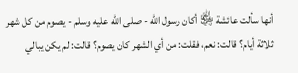أنها سألت عائشة ﵂ أكان رسول الله - صلى الله عليه وسلم - يصوم من كل شهر ثلاثة أيام؟ قالت: نعم، فقلت: من أي الشهر كان يصوم؟ قالت: لم يكن يبالي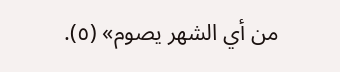من أي الشهر يصوم» (٥).